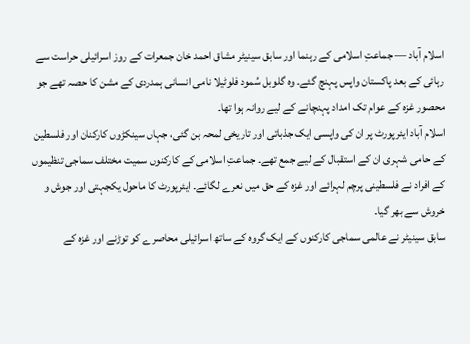اسلام آباد — جماعتِ اسلامی کے رہنما اور سابق سینیٹر مشاق احمد خان جمعرات کے روز اسرائیلی حراست سے رہائی کے بعد پاکستان واپس پہنچ گئے۔ وہ گلوبل سُمود فلوٹیلا نامی انسانی ہمدردی کے مشن کا حصہ تھے جو محصور غزہ کے عوام تک امداد پہنچانے کے لیے روانہ ہوا تھا۔
اسلام آباد ایئرپورٹ پر ان کی واپسی ایک جذباتی اور تاریخی لمحہ بن گئی، جہاں سینکڑوں کارکنان اور فلسطین کے حامی شہری ان کے استقبال کے لیے جمع تھے۔ جماعتِ اسلامی کے کارکنوں سمیت مختلف سماجی تنظیموں کے افراد نے فلسطینی پرچم لہرائے اور غزہ کے حق میں نعرے لگائے۔ ایئرپورٹ کا ماحول یکجہتی اور جوش و خروش سے بھر گیا۔
سابق سینیٹر نے عالمی سماجی کارکنوں کے ایک گروہ کے ساتھ اسرائیلی محاصرے کو توڑنے اور غزہ کے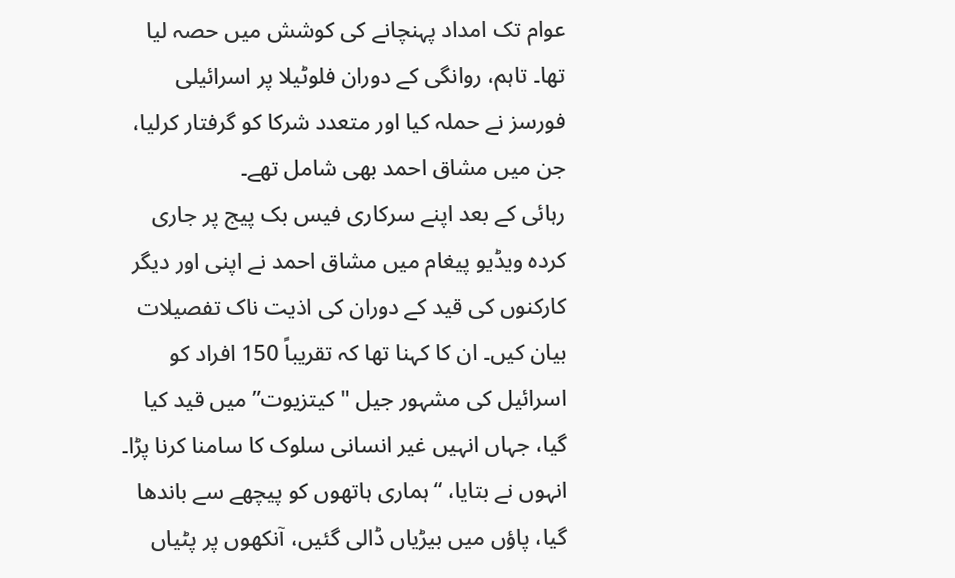عوام تک امداد پہنچانے کی کوشش میں حصہ لیا تھا۔ تاہم، روانگی کے دوران فلوٹیلا پر اسرائیلی فورسز نے حملہ کیا اور متعدد شرکا کو گرفتار کرلیا، جن میں مشاق احمد بھی شامل تھے۔
رہائی کے بعد اپنے سرکاری فیس بک پیج پر جاری کردہ ویڈیو پیغام میں مشاق احمد نے اپنی اور دیگر کارکنوں کی قید کے دوران کی اذیت ناک تفصیلات بیان کیں۔ ان کا کہنا تھا کہ تقریباً 150 افراد کو اسرائیل کی مشہور جیل "کیتزیوت” میں قید کیا گیا، جہاں انہیں غیر انسانی سلوک کا سامنا کرنا پڑا۔
انہوں نے بتایا، “ہماری ہاتھوں کو پیچھے سے باندھا گیا، پاؤں میں بیڑیاں ڈالی گئیں، آنکھوں پر پٹیاں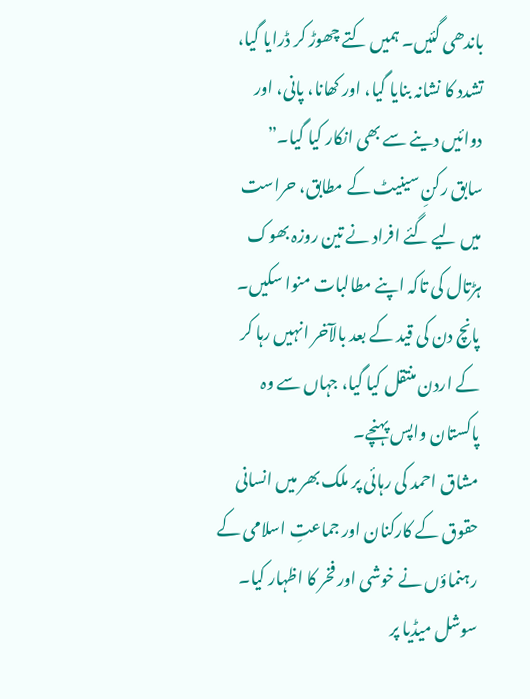باندھی گئیں۔ ہمیں کتے چھوڑ کر ڈرایا گیا، تشدد کا نشانہ بنایا گیا، اور کھانا، پانی، اور دوائیں دینے سے بھی انکار کیا گیا۔”
سابق رکنِ سینیٹ کے مطابق، حراست میں لیے گئے افراد نے تین روزہ بھوک ہڑتال کی تاکہ اپنے مطالبات منوا سکیں۔ پانچ دن کی قید کے بعد بالآخر انہیں رہا کر کے اردن منتقل کیا گیا، جہاں سے وہ پاکستان واپس پہنچے۔
مشاق احمد کی رہائی پر ملک بھر میں انسانی حقوق کے کارکنان اور جماعتِ اسلامی کے رہنماؤں نے خوشی اور فخر کا اظہار کیا۔ سوشل میڈیا پر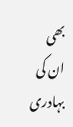بھی ان کی بہادری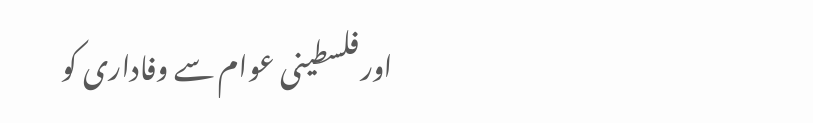اور فلسطینی عوام سے وفاداری کو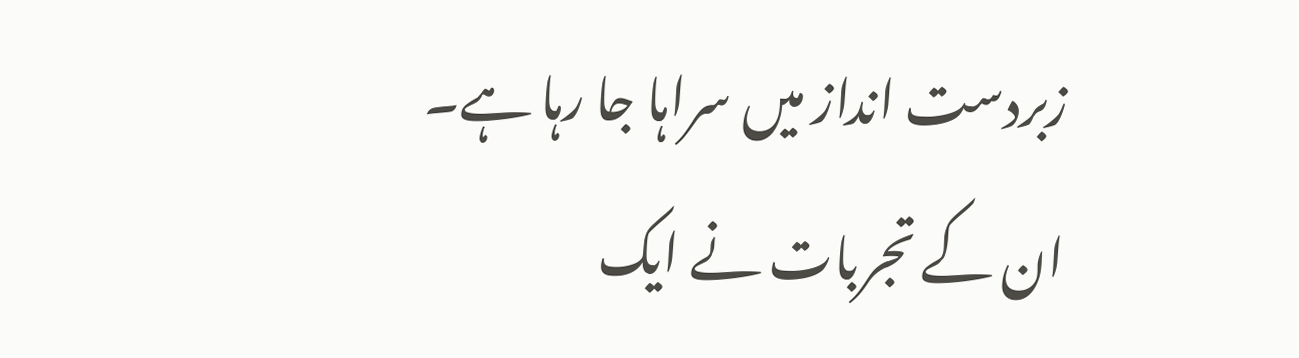زبردست انداز میں سراہا جا رہا ہے۔
ان کے تجربات نے ایک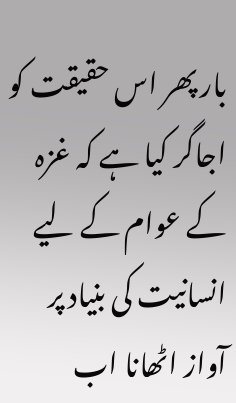بار پھر اس حقیقت کو اجاگر کیا ہے کہ غزہ کے عوام کے لیے انسانیت کی بنیاد پر آواز اٹھانا اب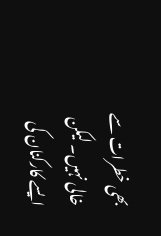بھی خطرات سے خالی نہیں۔ لیکن ایسے کارکنان کی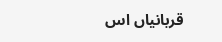قربانیاں اس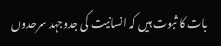بات کا ثبوت ہیں کہ انسانیت کی جدوجہد سرحدوں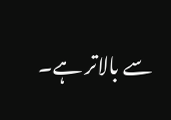سے بالاتر ہے۔